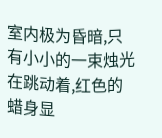室内极为昏暗,只有小小的一束烛光在跳动着,红色的蜡身显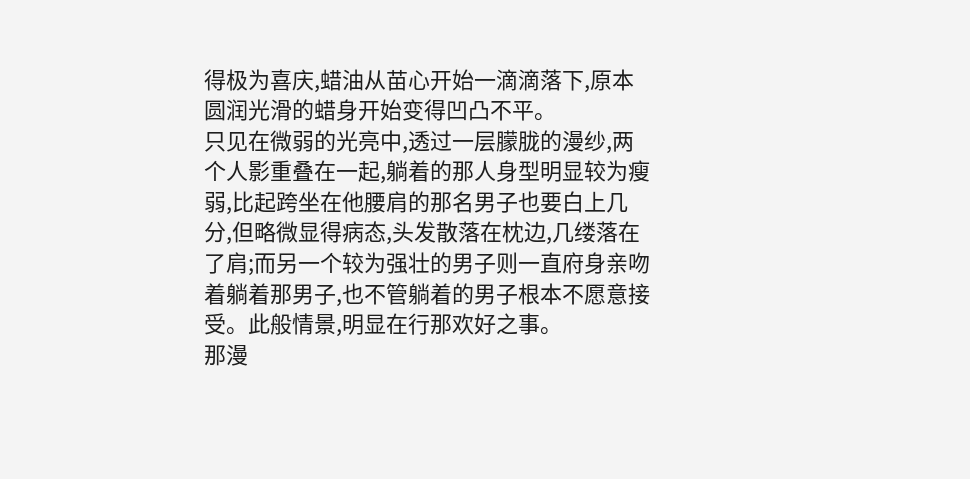得极为喜庆,蜡油从苗心开始一滴滴落下,原本圆润光滑的蜡身开始变得凹凸不平。
只见在微弱的光亮中,透过一层朦胧的漫纱,两个人影重叠在一起,躺着的那人身型明显较为瘦弱,比起跨坐在他腰肩的那名男子也要白上几分,但略微显得病态,头发散落在枕边,几缕落在了肩;而另一个较为强壮的男子则一直府身亲吻着躺着那男子,也不管躺着的男子根本不愿意接受。此般情景,明显在行那欢好之事。
那漫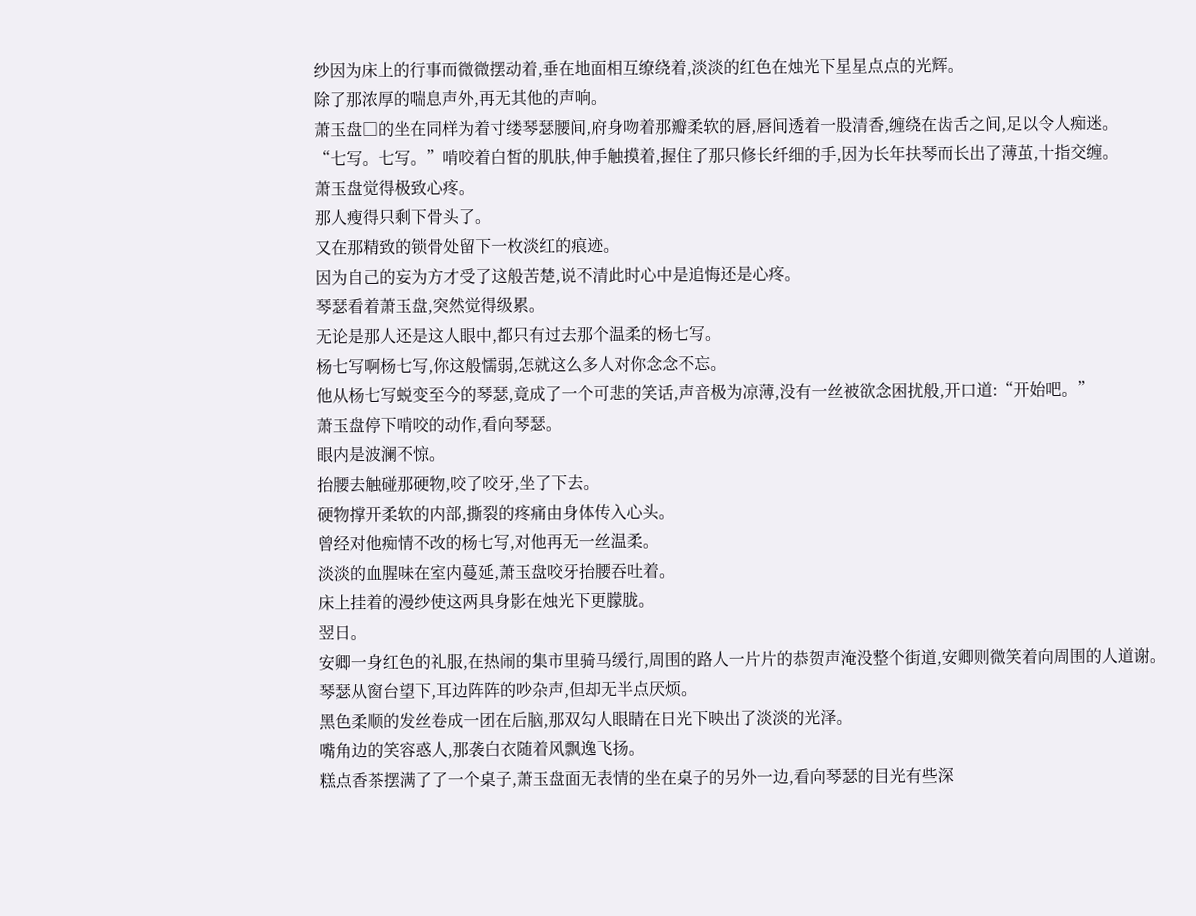纱因为床上的行事而微微摆动着,垂在地面相互缭绕着,淡淡的红色在烛光下星星点点的光辉。
除了那浓厚的喘息声外,再无其他的声响。
萧玉盘□的坐在同样为着寸缕琴瑟腰间,府身吻着那瓣柔软的唇,唇间透着一股清香,缠绕在齿舌之间,足以令人痴迷。
“七写。七写。”啃咬着白皙的肌肤,伸手触摸着,握住了那只修长纤细的手,因为长年扶琴而长出了薄茧,十指交缠。
萧玉盘觉得极致心疼。
那人瘦得只剩下骨头了。
又在那精致的锁骨处留下一枚淡红的痕迹。
因为自己的妄为方才受了这般苦楚,说不清此时心中是追悔还是心疼。
琴瑟看着萧玉盘,突然觉得级累。
无论是那人还是这人眼中,都只有过去那个温柔的杨七写。
杨七写啊杨七写,你这般懦弱,怎就这么多人对你念念不忘。
他从杨七写蜕变至今的琴瑟,竟成了一个可悲的笑话,声音极为凉薄,没有一丝被欲念困扰般,开口道:“开始吧。”
萧玉盘停下啃咬的动作,看向琴瑟。
眼内是波澜不惊。
抬腰去触碰那硬物,咬了咬牙,坐了下去。
硬物撑开柔软的内部,撕裂的疼痛由身体传入心头。
曾经对他痴情不改的杨七写,对他再无一丝温柔。
淡淡的血腥味在室内蔓延,萧玉盘咬牙抬腰吞吐着。
床上挂着的漫纱使这两具身影在烛光下更朦胧。
翌日。
安卿一身红色的礼服,在热闹的集市里骑马缓行,周围的路人一片片的恭贺声淹没整个街道,安卿则微笑着向周围的人道谢。
琴瑟从窗台望下,耳边阵阵的吵杂声,但却无半点厌烦。
黑色柔顺的发丝卷成一团在后脑,那双勾人眼睛在日光下映出了淡淡的光泽。
嘴角边的笑容惑人,那袭白衣随着风飘逸飞扬。
糕点香茶摆满了了一个桌子,萧玉盘面无表情的坐在桌子的另外一边,看向琴瑟的目光有些深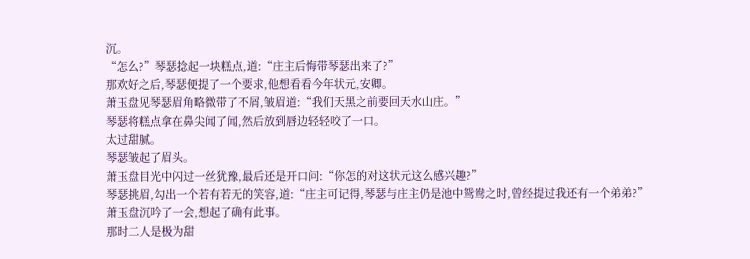沉。
“怎么?”琴瑟捻起一块糕点,道:“庄主后悔带琴瑟出来了?”
那欢好之后,琴瑟便提了一个要求,他想看看今年状元,安卿。
萧玉盘见琴瑟眉角略微带了不屑,皱眉道:“我们天黑之前要回天水山庄。”
琴瑟将糕点拿在鼻尖闻了闻,然后放到唇边轻轻咬了一口。
太过甜腻。
琴瑟皱起了眉头。
萧玉盘目光中闪过一丝犹豫,最后还是开口问:“你怎的对这状元这么感兴趣?”
琴瑟挑眉,勾出一个若有若无的笑容,道:“庄主可记得,琴瑟与庄主仍是池中鸳鸯之时,曾经提过我还有一个弟弟?”
萧玉盘沉吟了一会,想起了确有此事。
那时二人是极为甜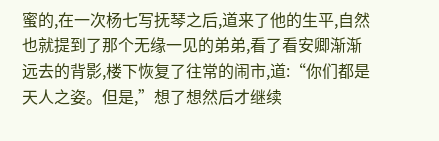蜜的,在一次杨七写抚琴之后,道来了他的生平,自然也就提到了那个无缘一见的弟弟,看了看安卿渐渐远去的背影,楼下恢复了往常的闹市,道:“你们都是天人之姿。但是,”想了想然后才继续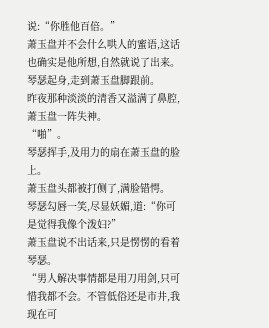说:“你胜他百倍。”
萧玉盘并不会什么哄人的蜜语,这话也确实是他所想,自然就说了出来。
琴瑟起身,走到萧玉盘脚跟前。
昨夜那种淡淡的清香又溢满了鼻腔,萧玉盘一阵失神。
“啪”。
琴瑟挥手,及用力的扇在萧玉盘的脸上。
萧玉盘头都被打侧了,满脸错愕。
琴瑟勾唇一笑,尽显妖媚,道:“你可是觉得我像个泼妇?”
萧玉盘说不出话来,只是愣愣的看着琴瑟。
“男人解决事情都是用刀用剑,只可惜我都不会。不管低俗还是市井,我现在可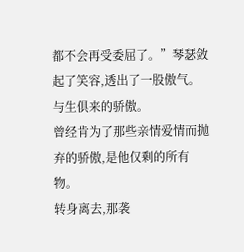都不会再受委屈了。”琴瑟敛起了笑容,透出了一股傲气。
与生俱来的骄傲。
曾经肯为了那些亲情爱情而抛弃的骄傲,是他仅剩的所有物。
转身离去,那袭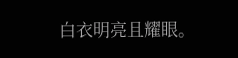白衣明亮且耀眼。